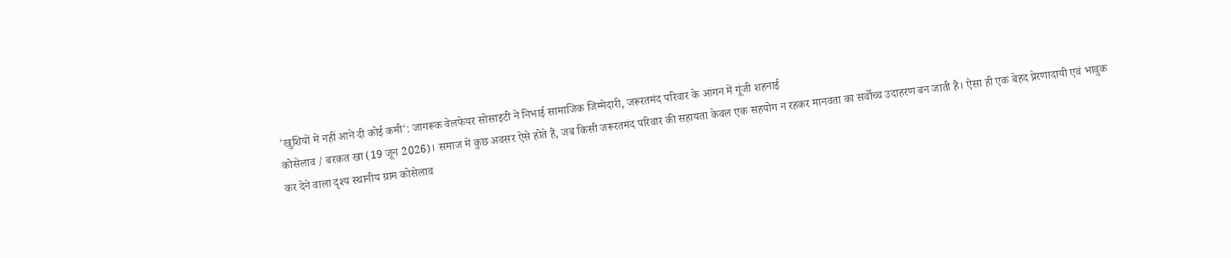'खुशियों में नहीं आने दी कोई कमी': जागरूक वेलफेयर सोसाइटी ने निभाई सामाजिक जिम्मेदारी, जरूरतमंद परिवार के आंगन में गूंजी शहनाई
कोसेलाव / बरकत खा (19 जून 2026)। समाज में कुछ अवसर ऐसे होते हैं, जब किसी जरूरतमंद परिवार की सहायता केवल एक सहयोग न रहकर मानवता का सर्वोच्च उदाहरण बन जाती है। ऐसा ही एक बेहद प्रेरणादायी एवं भावुक कर देने वाला दृश्य स्थानीय ग्राम कोसेलाव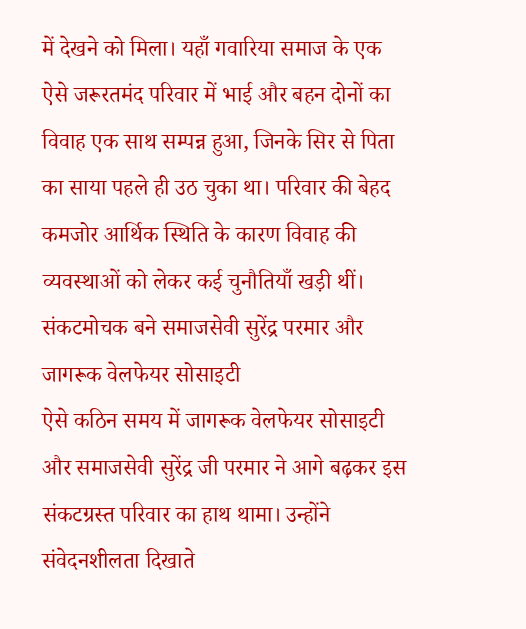में देखने को मिला। यहाँ गवारिया समाज के एक ऐसे जरूरतमंद परिवार में भाई और बहन दोनों का विवाह एक साथ सम्पन्न हुआ, जिनके सिर से पिता का साया पहले ही उठ चुका था। परिवार की बेहद कमजोर आर्थिक स्थिति के कारण विवाह की व्यवस्थाओं को लेकर कई चुनौतियाँ खड़ी थीं।
संकटमोचक बने समाजसेवी सुरेंद्र परमार और जागरूक वेलफेयर सोसाइटी
ऐसे कठिन समय में जागरूक वेलफेयर सोसाइटी और समाजसेवी सुरेंद्र जी परमार ने आगे बढ़कर इस संकटग्रस्त परिवार का हाथ थामा। उन्होंने संवेदनशीलता दिखाते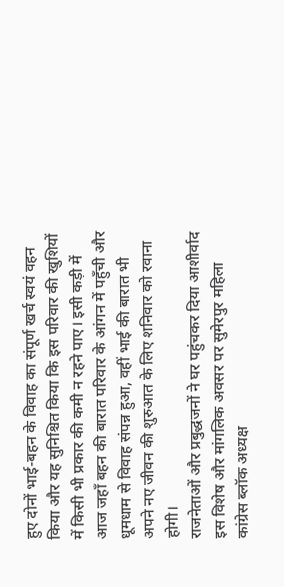हुए दोनों भाई-बहन के विवाह का संपूर्ण खर्च स्वयं वहन किया और यह सुनिश्चित किया कि इस परिवार की खुशियों में किसी भी प्रकार की कमी न रहने पाए। इसी कड़ी में आज जहाँ बहन की बारात परिवार के आंगन में पहुँची और धूमधाम से विवाह संपन्न हुआ, वहीं भाई की बारात भी अपने नए जीवन की शुरुआत के लिए शनिवार को रवाना होगी।
राजनेताओं और प्रबुद्धजनों ने घर पहुंचकर दिया आशीर्वाद
इस विशेष और मांगलिक अवसर पर सुमेरपुर महिला कांग्रेस ब्लॉक अध्यक्ष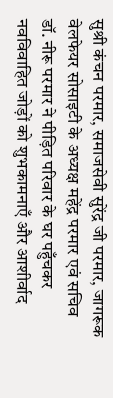सुश्री कंचन परमार, समाजसेवी सुरेंद्र जी परमार, जागरूक वेलफेयर सोसाइटी के अध्यक्ष महेंद्र परमार एवं सचिव डॉ. नीरू परमार ने पीड़ित परिवार के घर पहुँचकर नवविवाहित जोड़ों को शुभकामनाएँ और आशीर्वाद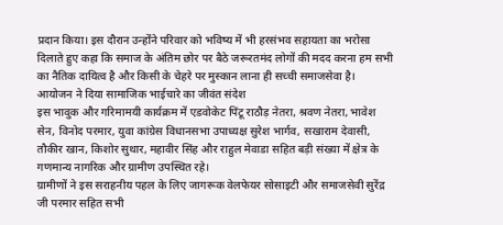प्रदान किया। इस दौरान उन्होंने परिवार को भविष्य में भी हरसंभव सहायता का भरोसा दिलाते हुए कहा कि समाज के अंतिम छोर पर बैठे जरूरतमंद लोगों की मदद करना हम सभी का नैतिक दायित्व है और किसी के चेहरे पर मुस्कान लाना ही सच्ची समाजसेवा है।
आयोजन ने दिया सामाजिक भाईचारे का जीवंत संदेश
इस भावुक और गरिमामयी कार्यक्रम में एडवोकेट पिंटू राठौड़ नेतरा, श्रवण नेतरा, भावेश सेन, विनोद परमार, युवा कांग्रेस विधानसभा उपाध्यक्ष सुरेश भार्गव, सखाराम देवासी, तौकीर खान, किशोर सुथार, महावीर सिंह और राहुल मेवाडा सहित बड़ी संख्या में क्षेत्र के गणमान्य नागरिक और ग्रामीण उपस्थित रहे।
ग्रामीणों ने इस सराहनीय पहल के लिए जागरूक वेलफेयर सोसाइटी और समाजसेवी सुरेंद्र जी परमार सहित सभी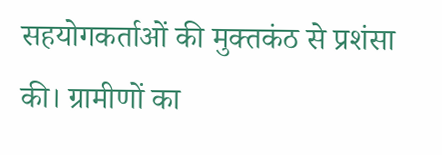सहयोगकर्ताओं की मुक्तकंठ से प्रशंसा की। ग्रामीणों का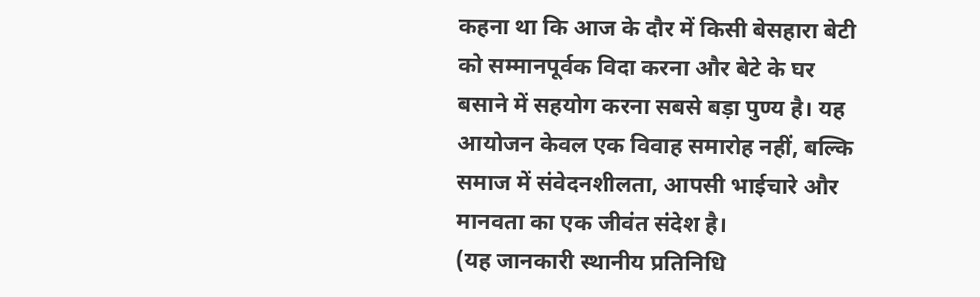कहना था कि आज के दौर में किसी बेसहारा बेटी को सम्मानपूर्वक विदा करना और बेटे के घर बसाने में सहयोग करना सबसे बड़ा पुण्य है। यह आयोजन केवल एक विवाह समारोह नहीं, बल्कि समाज में संवेदनशीलता, आपसी भाईचारे और मानवता का एक जीवंत संदेश है।
(यह जानकारी स्थानीय प्रतिनिधि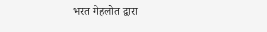भरत गेहलोत द्वारा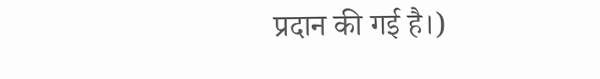प्रदान की गई है।)